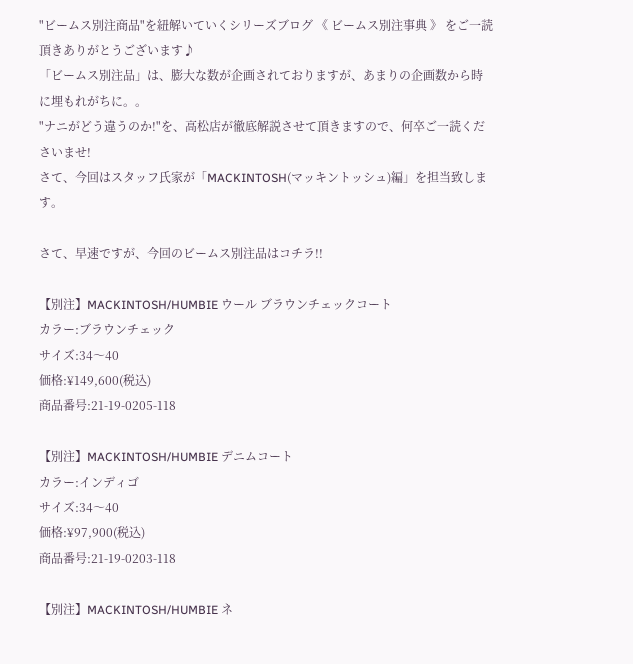"ビームス別注商品"を紐解いていくシリーズブログ 《 ビームス別注事典 》 をご一読頂きありがとうございます♪
「ビームス別注品」は、膨大な数が企画されておりますが、あまりの企画数から時に埋もれがちに。。
"ナニがどう違うのか!"を、高松店が徹底解説させて頂きますので、何卒ご一読くださいませ!
さて、今回はスタッフ氏家が「MACKINTOSH(マッキントッシュ)編」を担当致します。

さて、早速ですが、今回のビームス別注品はコチラ!!

【別注】MACKINTOSH/HUMBIE ウール ブラウンチェックコート
カラー:ブラウンチェック
サイズ:34〜40
価格:¥149,600(税込)
商品番号:21-19-0205-118

【別注】MACKINTOSH/HUMBIE デニムコート
カラー:インディゴ
サイズ:34〜40
価格:¥97,900(税込)
商品番号:21-19-0203-118

【別注】MACKINTOSH/HUMBIE ネ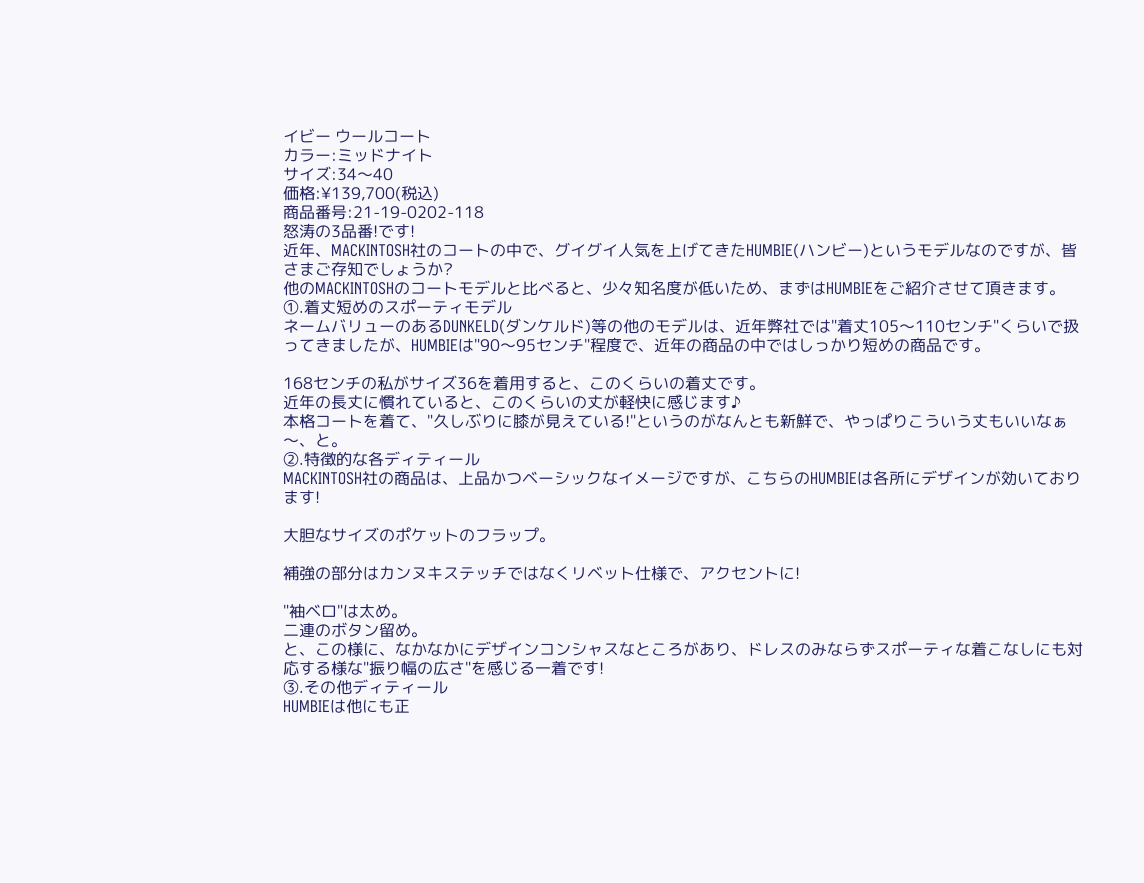イビー ウールコート
カラー:ミッドナイト
サイズ:34〜40
価格:¥139,700(税込)
商品番号:21-19-0202-118
怒涛の3品番!です!
近年、MACKINTOSH社のコートの中で、グイグイ人気を上げてきたHUMBIE(ハンビー)というモデルなのですが、皆さまご存知でしょうか?
他のMACKINTOSHのコートモデルと比べると、少々知名度が低いため、まずはHUMBIEをご紹介させて頂きます。
①.着丈短めのスポーティモデル
ネームバリューのあるDUNKELD(ダンケルド)等の他のモデルは、近年弊社では"着丈105〜110センチ"くらいで扱ってきましたが、HUMBIEは"90〜95センチ"程度で、近年の商品の中ではしっかり短めの商品です。

168センチの私がサイズ36を着用すると、このくらいの着丈です。
近年の長丈に慣れていると、このくらいの丈が軽快に感じます♪
本格コートを着て、"久しぶりに膝が見えている!"というのがなんとも新鮮で、やっぱりこういう丈もいいなぁ〜、と。
②.特徴的な各ディティール
MACKINTOSH社の商品は、上品かつベーシックなイメージですが、こちらのHUMBIEは各所にデザインが効いております!

大胆なサイズのポケットのフラップ。

補強の部分はカンヌキステッチではなくリベット仕様で、アクセントに!

"袖ベロ"は太め。
二連のボタン留め。
と、この様に、なかなかにデザインコンシャスなところがあり、ドレスのみならずスポーティな着こなしにも対応する様な"振り幅の広さ"を感じる一着です!
③.その他ディティール
HUMBIEは他にも正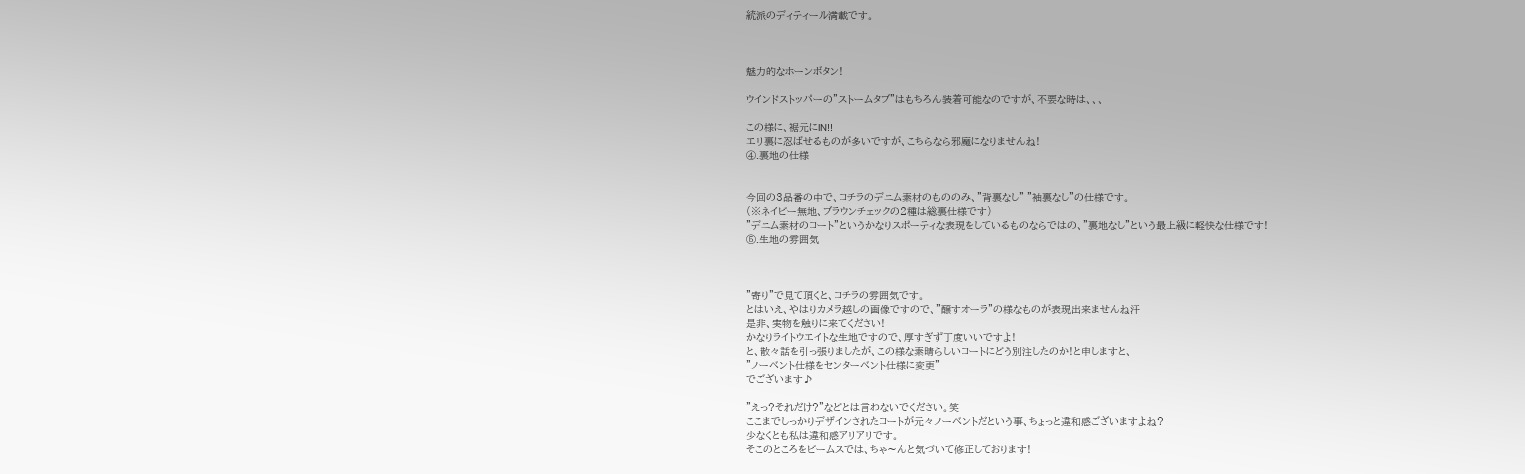統派のディティール満載です。



魅力的なホーンボタン!

ウインドストッパーの"ストームタブ"はもちろん装着可能なのですが、不要な時は、、、

この様に、裾元にIN!!
エリ裏に忍ばせるものが多いですが、こちらなら邪魔になりませんね!
④.裏地の仕様


今回の3品番の中で、コチラのデニム素材のもののみ、"背裏なし" "袖裏なし"の仕様です。
(※ネイビー無地、ブラウンチェックの2種は総裏仕様です)
"デニム素材のコート"というかなりスポーティな表現をしているものならではの、"裏地なし"という最上級に軽快な仕様です!
⑤.生地の雰囲気



"寄り"で見て頂くと、コチラの雰囲気です。
とはいえ、やはりカメラ越しの画像ですので、"醸すオーラ"の様なものが表現出来ませんね汗
是非、実物を触りに来てください!
かなりライトウエイトな生地ですので、厚すぎず丁度いいですよ!
と、散々話を引っ張りましたが、この様な素晴らしいコートにどう別注したのか!と申しますと、
"ノーベント仕様をセンターベント仕様に変更"
でございます♪

"えっ?それだけ?"などとは言わないでください。笑
ここまでしっかりデザインされたコートが元々ノーベントだという事、ちょっと違和感ございますよね?
少なくとも私は違和感アリアリです。
そこのところをビームスでは、ちゃ〜んと気づいて修正しております!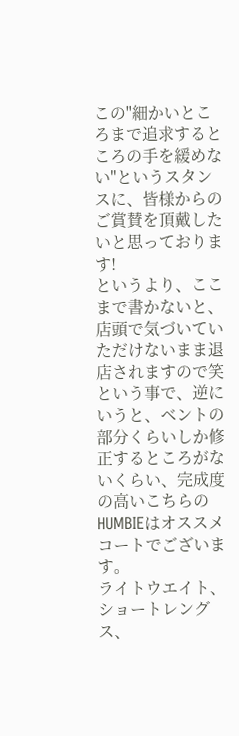この"細かいところまで追求するところの手を緩めない"というスタンスに、皆様からのご賞賛を頂戴したいと思っております!
というより、ここまで書かないと、店頭で気づいていただけないまま退店されますので笑
という事で、逆にいうと、ベントの部分くらいしか修正するところがないくらい、完成度の高いこちらのHUMBIEはオススメコートでございます。
ライトウエイト、ショートレングス、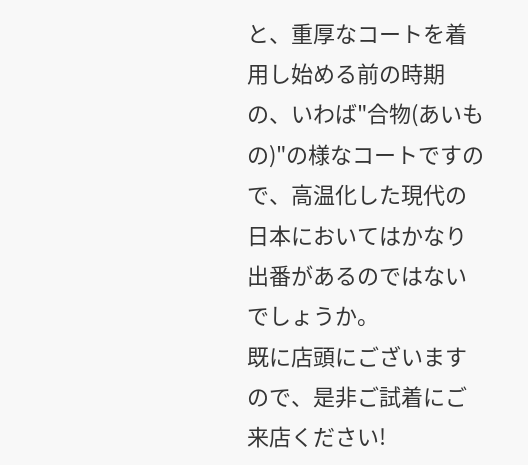と、重厚なコートを着用し始める前の時期の、いわば"合物(あいもの)"の様なコートですので、高温化した現代の日本においてはかなり出番があるのではないでしょうか。
既に店頭にございますので、是非ご試着にご来店ください!